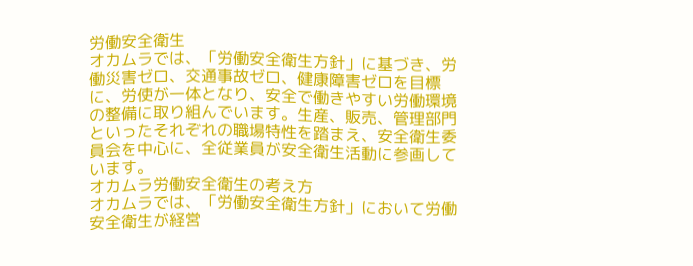労働安全衛生
オカムラでは、「労働安全衛生方針」に基づき、労働災害ゼロ、交通事故ゼロ、健康障害ゼロを目標に、労使が一体となり、安全で働きやすい労働環境の整備に取り組んでいます。生産、販売、管理部門といったそれぞれの職場特性を踏まえ、安全衛生委員会を中心に、全従業員が安全衛生活動に参画しています。
オカムラ労働安全衛生の考え方
オカムラでは、「労働安全衛生方針」において労働安全衛生が経営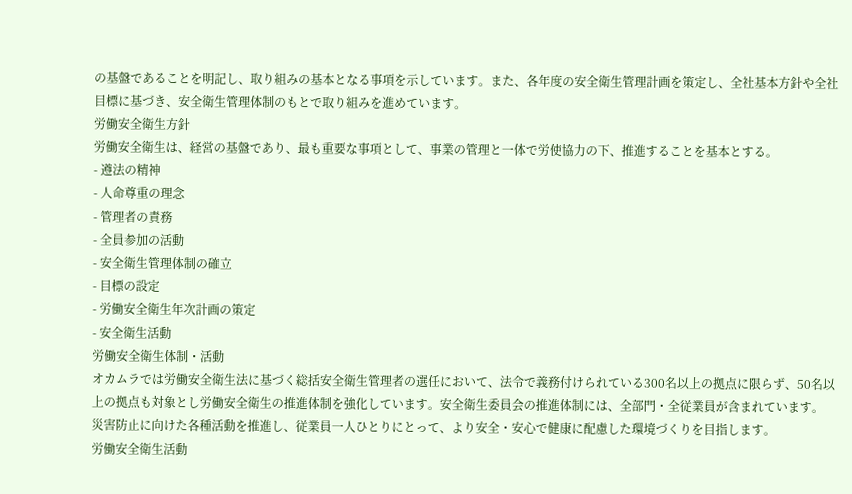の基盤であることを明記し、取り組みの基本となる事項を示しています。また、各年度の安全衛生管理計画を策定し、全社基本方針や全社目標に基づき、安全衛生管理体制のもとで取り組みを進めています。
労働安全衛生方針
労働安全衛生は、経営の基盤であり、最も重要な事項として、事業の管理と一体で労使協力の下、推進することを基本とする。
- 遵法の精神
- 人命尊重の理念
- 管理者の責務
- 全員参加の活動
- 安全衛生管理体制の確立
- 目標の設定
- 労働安全衛生年次計画の策定
- 安全衛生活動
労働安全衛生体制・活動
オカムラでは労働安全衛生法に基づく総括安全衛生管理者の選任において、法令で義務付けられている300名以上の拠点に限らず、50名以上の拠点も対象とし労働安全衛生の推進体制を強化しています。安全衛生委員会の推進体制には、全部門・全従業員が含まれています。
災害防止に向けた各種活動を推進し、従業員一人ひとりにとって、より安全・安心で健康に配慮した環境づくりを目指します。
労働安全衛生活動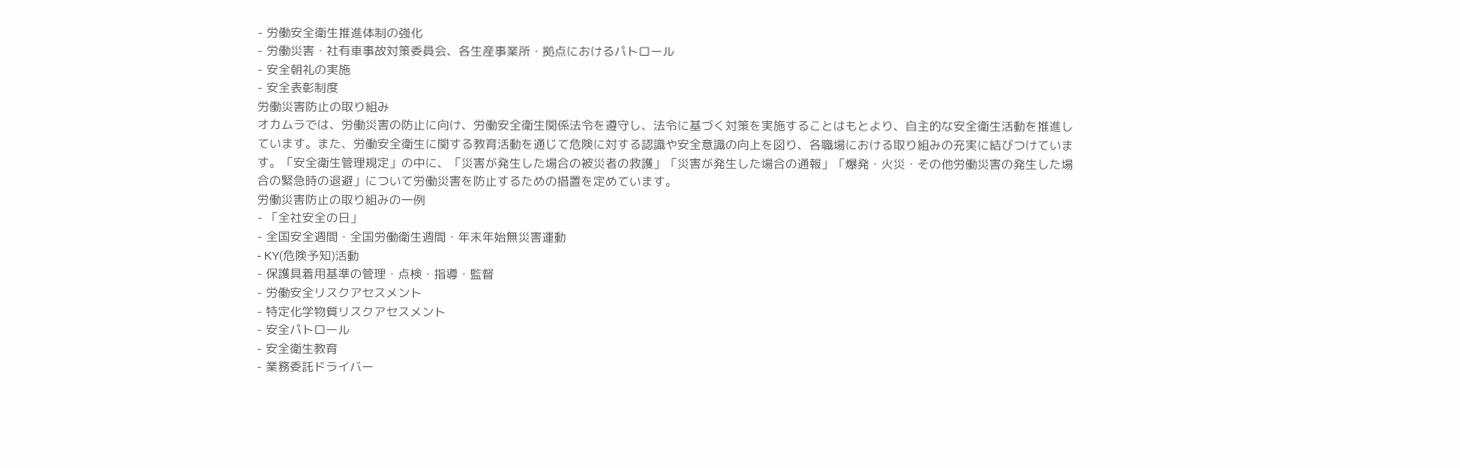- 労働安全衛生推進体制の強化
- 労働災害・社有車事故対策委員会、各生産事業所・拠点におけるパトロール
- 安全朝礼の実施
- 安全表彰制度
労働災害防止の取り組み
オカムラでは、労働災害の防止に向け、労働安全衛生関係法令を遵守し、法令に基づく対策を実施することはもとより、自主的な安全衛生活動を推進しています。また、労働安全衛生に関する教育活動を通じて危険に対する認識や安全意識の向上を図り、各職場における取り組みの充実に結びつけています。「安全衛生管理規定」の中に、「災害が発生した場合の被災者の救護」「災害が発生した場合の通報」「爆発・火災・その他労働災害の発生した場合の緊急時の退避」について労働災害を防止するための措置を定めています。
労働災害防止の取り組みの一例
- 「全社安全の日」
- 全国安全週間・全国労働衛生週間・年末年始無災害運動
- KY(危険予知)活動
- 保護具着用基準の管理・点検・指導・監督
- 労働安全リスクアセスメント
- 特定化学物質リスクアセスメント
- 安全パトロール
- 安全衛生教育
- 業務委託ドライバー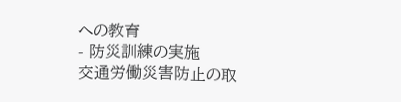への教育
- 防災訓練の実施
交通労働災害防止の取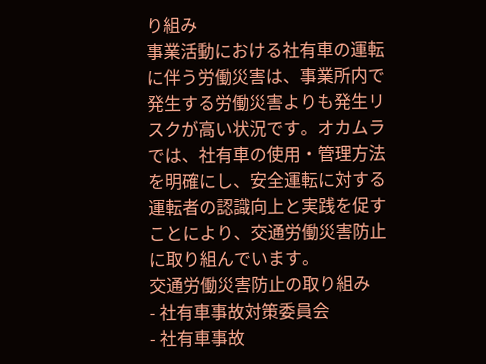り組み
事業活動における社有車の運転に伴う労働災害は、事業所内で発生する労働災害よりも発生リスクが高い状況です。オカムラでは、社有車の使用・管理方法を明確にし、安全運転に対する運転者の認識向上と実践を促すことにより、交通労働災害防止に取り組んでいます。
交通労働災害防止の取り組み
- 社有車事故対策委員会
- 社有車事故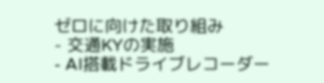ゼロに向けた取り組み
- 交通KYの実施
- AI搭載ドライブレコーダー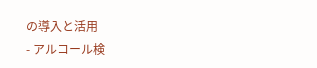の導入と活用
- アルコール検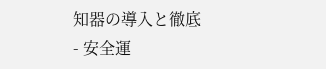知器の導入と徹底
- 安全運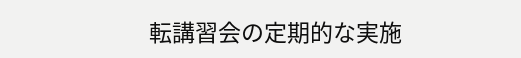転講習会の定期的な実施